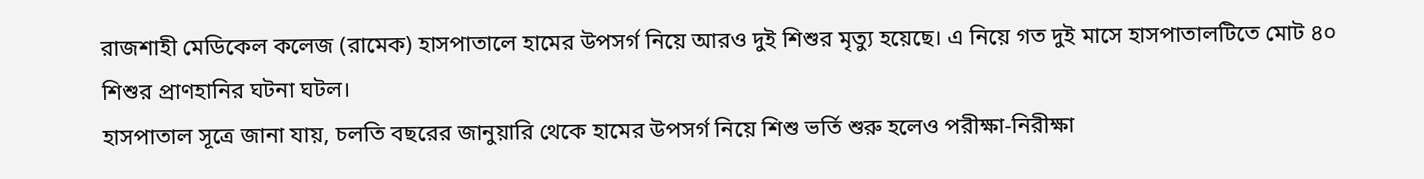রাজশাহী মেডিকেল কলেজ (রামেক) হাসপাতালে হামের উপসর্গ নিয়ে আরও দুই শিশুর মৃত্যু হয়েছে। এ নিয়ে গত দুই মাসে হাসপাতালটিতে মোট ৪০ শিশুর প্রাণহানির ঘটনা ঘটল।
হাসপাতাল সূত্রে জানা যায়, চলতি বছরের জানুয়ারি থেকে হামের উপসর্গ নিয়ে শিশু ভর্তি শুরু হলেও পরীক্ষা-নিরীক্ষা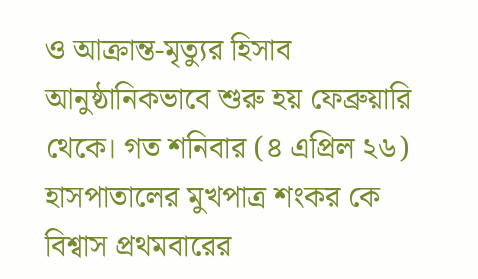ও আক্রান্ত-মৃত্যুর হিসাব আনুষ্ঠানিকভাবে শুরু হয় ফেব্রুয়ারি থেকে। গত শনিবার (৪ এপ্রিল ২৬) হাসপাতালের মুখপাত্র শংকর কে বিশ্বাস প্রথমবারের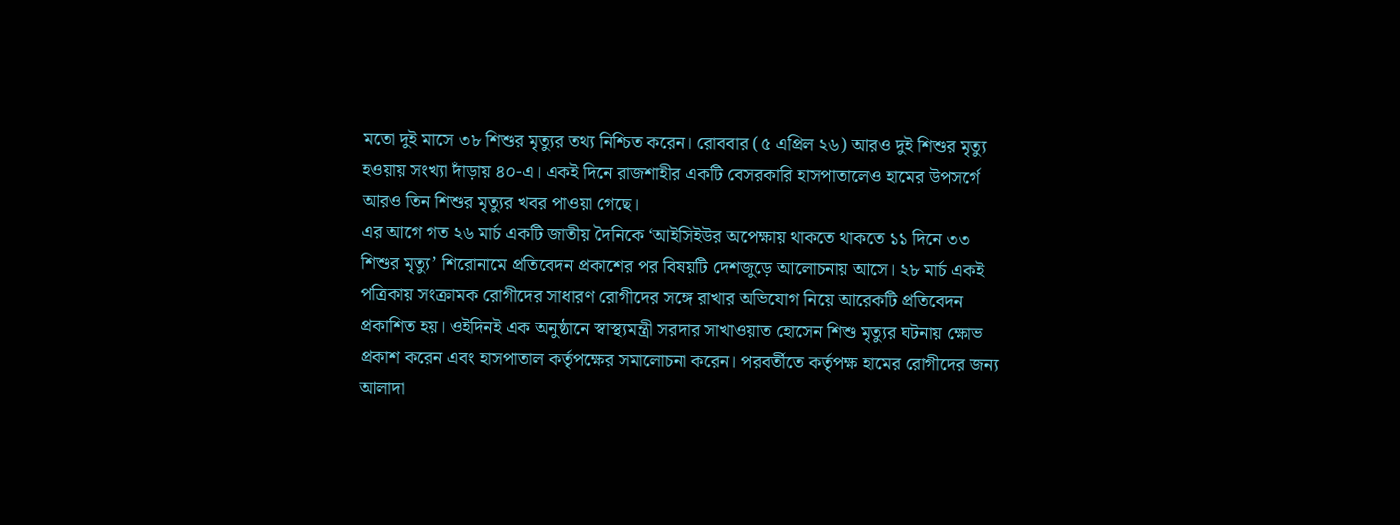মতো দুই মাসে ৩৮ শিশুর মৃত্যুর তথ্য নিশ্চিত করেন। রোববার (৫ এপ্রিল ২৬) আরও দুই শিশুর মৃত্যু হওয়ায় সংখ্যা দাঁড়ায় ৪০-এ। একই দিনে রাজশাহীর একটি বেসরকারি হাসপাতালেও হামের উপসর্গে আরও তিন শিশুর মৃত্যুর খবর পাওয়া গেছে।
এর আগে গত ২৬ মার্চ একটি জাতীয় দৈনিকে ‘আইসিইউর অপেক্ষায় থাকতে থাকতে ১১ দিনে ৩৩ শিশুর মৃত্যু’ শিরোনামে প্রতিবেদন প্রকাশের পর বিষয়টি দেশজুড়ে আলোচনায় আসে। ২৮ মার্চ একই পত্রিকায় সংক্রামক রোগীদের সাধারণ রোগীদের সঙ্গে রাখার অভিযোগ নিয়ে আরেকটি প্রতিবেদন প্রকাশিত হয়। ওইদিনই এক অনুষ্ঠানে স্বাস্থ্যমন্ত্রী সরদার সাখাওয়াত হোসেন শিশু মৃত্যুর ঘটনায় ক্ষোভ প্রকাশ করেন এবং হাসপাতাল কর্তৃপক্ষের সমালোচনা করেন। পরবর্তীতে কর্তৃপক্ষ হামের রোগীদের জন্য আলাদা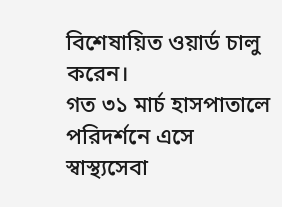বিশেষায়িত ওয়ার্ড চালু করেন।
গত ৩১ মার্চ হাসপাতালে পরিদর্শনে এসে স্বাস্থ্যসেবা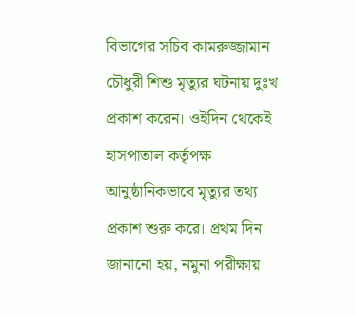বিভাগের সচিব কামরুজ্জামান চৌধুরী শিশু মৃত্যুর ঘটনায় দুঃখ প্রকাশ করেন। ওইদিন থেকেই হাসপাতাল কর্তৃপক্ষ আনুষ্ঠানিকভাবে মৃত্যুর তথ্য প্রকাশ শুরু করে। প্রথম দিন জানানো হয়, নমুনা পরীক্ষায়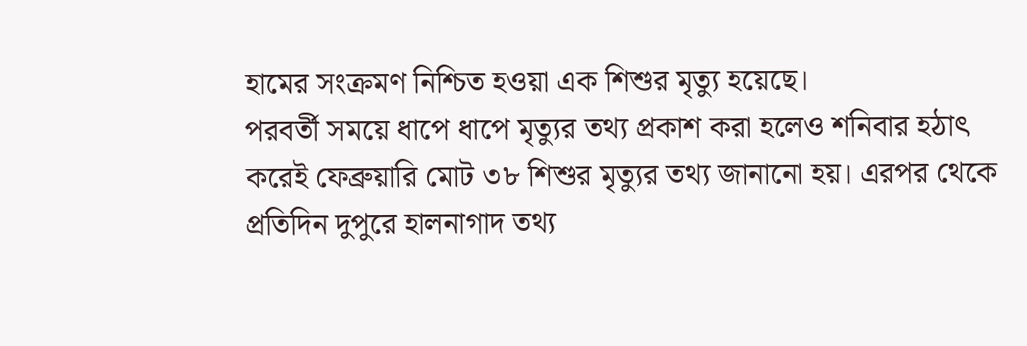হামের সংক্রমণ নিশ্চিত হওয়া এক শিশুর মৃত্যু হয়েছে।
পরবর্তী সময়ে ধাপে ধাপে মৃত্যুর তথ্য প্রকাশ করা হলেও শনিবার হঠাৎ করেই ফেব্রুয়ারি মোট ৩৮ শিশুর মৃত্যুর তথ্য জানানো হয়। এরপর থেকে প্রতিদিন দুপুরে হালনাগাদ তথ্য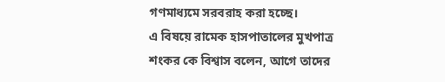গণমাধ্যমে সরবরাহ করা হচ্ছে।
এ বিষয়ে রামেক হাসপাতালের মুখপাত্র শংকর কে বিশ্বাস বলেন, আগে তাদের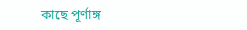কাছে পূর্ণাঙ্গ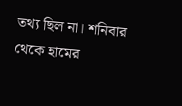তথ্য ছিল না। শনিবার থেকে হামের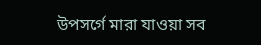উপসর্গে মারা যাওয়া সব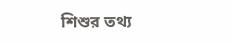শিশুর তথ্য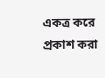একত্র করে প্রকাশ করা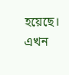হয়েছে। এখন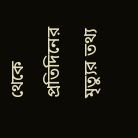থেকে প্রতিদিনের মৃত্যুর তথ্য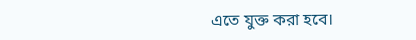এতে যুক্ত করা হবে।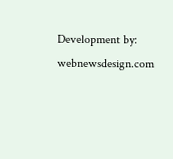Development by: webnewsdesign.com